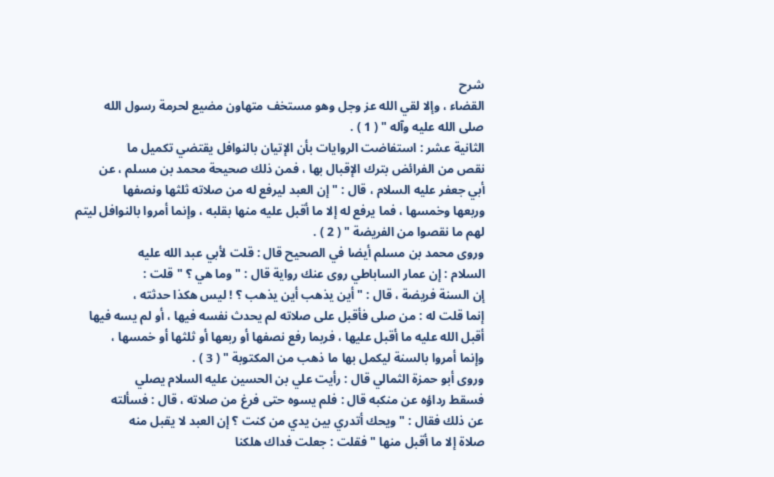شرح
القضاء ، وإلا لقي الله عز وجل وهو مستخف متهاون مضيع لحرمة رسول الله
صلى الله عليه وآله " ( 1 ) .
الثانية عشر : استفاضت الروايات بأن الإتيان بالنوافل يقتضي تكميل ما
نقص من الفرائض بترك الإقبال بها ، فمن ذلك صحيحة محمد بن مسلم ، عن
أبي جعفر عليه السلام ، قال : " إن العبد ليرفع له من صلاته ثلثها ونصفها
وربعها وخمسها ، فما يرفع له إلا ما أقبل عليه منها بقلبه ، وإنما أمروا بالنوافل ليتم
لهم ما نقصوا من الفريضة " ( 2 ) .
وروى محمد بن مسلم أيضا في الصحيح قال : قلت لأبي عبد الله عليه
السلام : إن عمار الساباطي روى عنك رواية قال : " وما هي ؟ " قلت :
إن السنة فريضة ، قال : " أين يذهب أين يذهب ؟ ! ليس هكذا حدثته ،
إنما قلت له : من صلى فأقبل على صلاته لم يحدث نفسه فيها ، أو لم يسه فيها
أقبل الله عليه ما أقبل عليها ، فربما رفع نصفها أو ربعها أو ثلثها أو خمسها ،
وإنما أمروا بالسنة ليكمل بها ما ذهب من المكتوبة " ( 3 ) .
وروى أبو حمزة الثمالي قال : رأيت علي بن الحسين عليه السلام يصلي
فسقط رداؤه عن منكبه قال : فلم يسوه حتى فرغ من صلاته ، قال : فسألته
عن ذلك فقال : " ويحك أتدري بين يدي من كنت ؟ إن العبد لا يقبل منه
صلاة إلا ما أقبل منها " فقلت : جعلت فداك هلكنا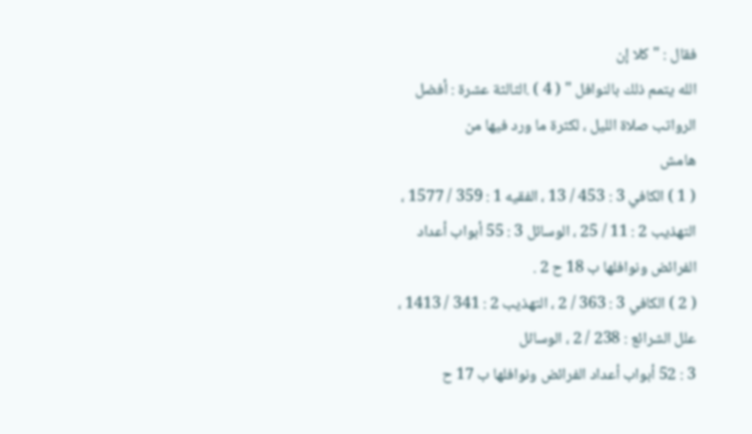فقال : " كلا إن
الله يتمم ذلك بالنوافل " ( 4 ) .الثالثة عشرة : أفضل الرواتب صلاة الليل ، لكثرة ما ورد فيها من
هامش
( 1 ) الكافي 3 : 453 / 13 ، الفقيه 1 : 359 / 1577 ، التهذيب 2 : 11 / 25 ، الوسائل 3 : 55 أبواب أعداد الفرائض ونوافلها ب 18 ح 2 .
( 2 ) الكافي 3 : 363 / 2 ، التهذيب 2 : 341 / 1413 ، علل الشرائع : 238 / 2 ، الوسائل
3 : 52 أبواب أعداد الفرائض ونوافلها ب 17 ح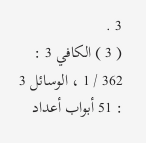3 .
( 3 ) الكافي 3 : 362 / 1 ، الوسائل 3 : 51 أبواب أعداد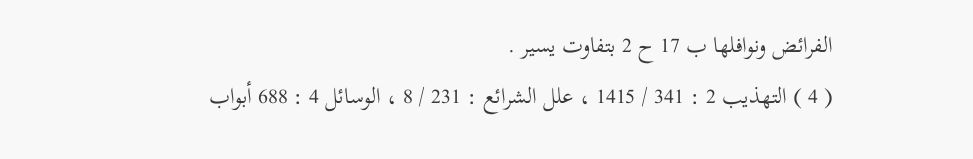الفرائض ونوافلها ب 17 ح 2 بتفاوت يسير .
( 4 ) التهذيب 2 : 341 / 1415 ، علل الشرائع : 231 / 8 ، الوسائل 4 : 688 أبواب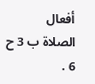أفعال
الصلاة ب 3 ح 6 .